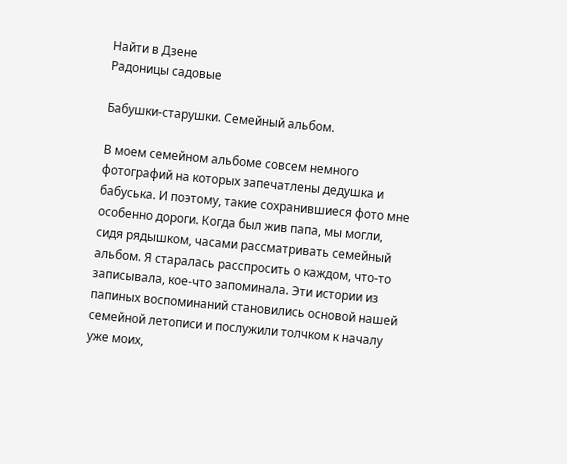Найти в Дзене
Радоницы садовые

Бабушки-старушки. Семейный альбом.

В моем семейном альбоме совсем немного фотографий на которых запечатлены дедушка и бабуська. И поэтому, такие сохранившиеся фото мне особенно дороги. Когда был жив папа, мы могли, сидя рядышком, часами рассматривать семейный альбом. Я старалась расспросить о каждом, что-то записывала, кое-что запоминала. Эти истории из папиных воспоминаний становились основой нашей семейной летописи и послужили толчком к началу уже моих,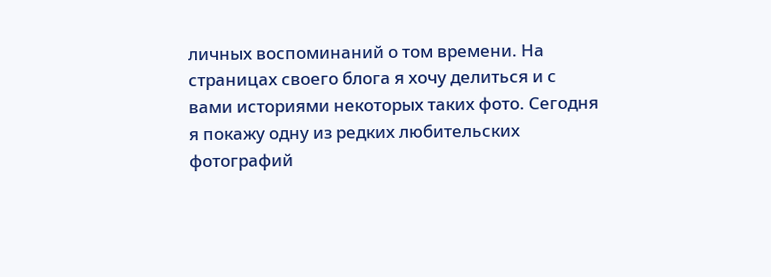личных воспоминаний о том времени. На страницах своего блога я хочу делиться и с вами историями некоторых таких фото. Сегодня я покажу одну из редких любительских фотографий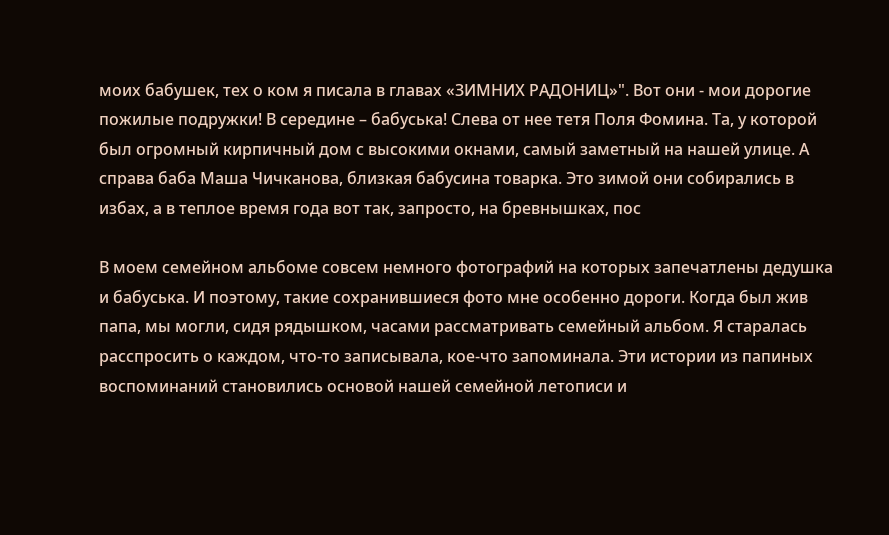моих бабушек, тех о ком я писала в главах «ЗИМНИХ РАДОНИЦ»". Вот они - мои дорогие пожилые подружки! В середине – бабуська! Слева от нее тетя Поля Фомина. Та, у которой был огромный кирпичный дом с высокими окнами, самый заметный на нашей улице. А справа баба Маша Чичканова, близкая бабусина товарка. Это зимой они собирались в избах, а в теплое время года вот так, запросто, на бревнышках, пос

В моем семейном альбоме совсем немного фотографий на которых запечатлены дедушка и бабуська. И поэтому, такие сохранившиеся фото мне особенно дороги. Когда был жив папа, мы могли, сидя рядышком, часами рассматривать семейный альбом. Я старалась расспросить о каждом, что-то записывала, кое-что запоминала. Эти истории из папиных воспоминаний становились основой нашей семейной летописи и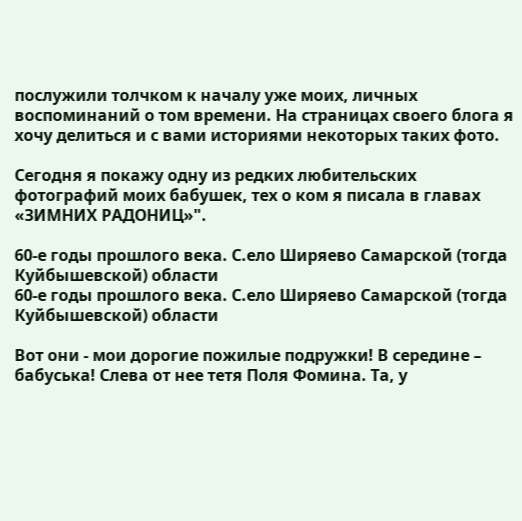послужили толчком к началу уже моих, личных воспоминаний о том времени. На страницах своего блога я хочу делиться и с вами историями некоторых таких фото.

Сегодня я покажу одну из редких любительских фотографий моих бабушек, тех о ком я писала в главах «ЗИМНИХ РАДОНИЦ»".

60-е годы прошлого века. С.ело Ширяево Самарской (тогда Куйбышевской) области
60-е годы прошлого века. С.ело Ширяево Самарской (тогда Куйбышевской) области

Вот они - мои дорогие пожилые подружки! В середине – бабуська! Слева от нее тетя Поля Фомина. Та, у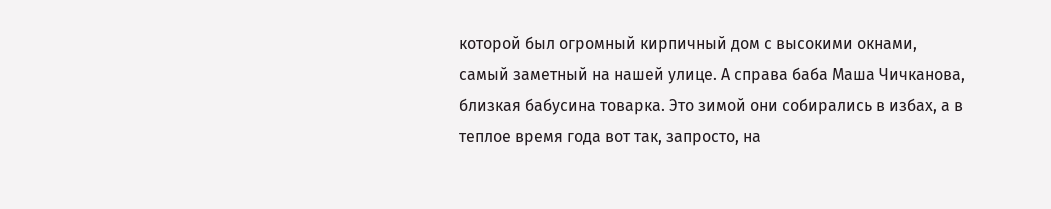которой был огромный кирпичный дом с высокими окнами, самый заметный на нашей улице. А справа баба Маша Чичканова, близкая бабусина товарка. Это зимой они собирались в избах, а в теплое время года вот так, запросто, на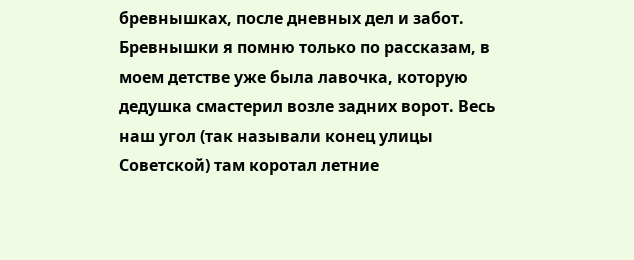бревнышках, после дневных дел и забот. Бревнышки я помню только по рассказам, в моем детстве уже была лавочка, которую дедушка смастерил возле задних ворот. Весь наш угол (так называли конец улицы Советской) там коротал летние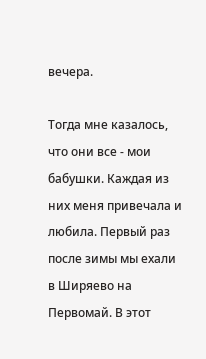вечера.

Тогда мне казалось, что они все - мои бабушки. Каждая из них меня привечала и любила. Первый раз после зимы мы ехали в Ширяево на Первомай. В этот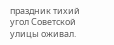праздник тихий угол Советской улицы оживал.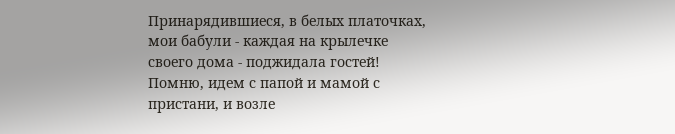Принарядившиеся, в белых платочках, мои бабули - каждая на крылечке своего дома - поджидала гостей! Помню, идем с папой и мамой с пристани, и возле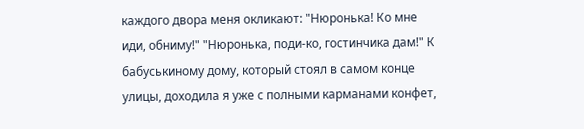каждого двора меня окликают: "Нюронька! Ко мне иди, обниму!" "Нюронька, поди-ко, гостинчика дам!" К бабуськиному дому, который стоял в самом конце улицы, доходила я уже с полными карманами конфет,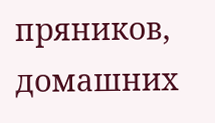пряников, домашних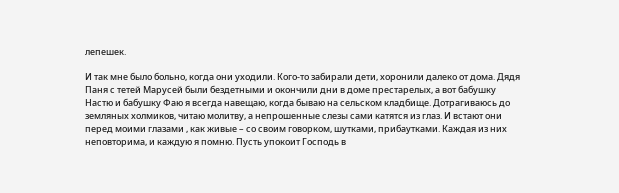лепешек.

И так мне было больно, когда они уходили. Кого-то забирали дети, хоронили далеко от дома. Дядя Паня с тетей Марусей были бездетными и окончили дни в доме престарелых, а вот бабушку Настю и бабушку Фаю я всегда навещаю, когда бываю на сельском кладбище. Дотрагиваюсь до земляных холмиков, читаю молитву, а непрошенные слезы сами катятся из глаз. И встают они перед моими глазами , как живые – со своим говорком, шутками, прибаутками. Каждая из них неповторима, и каждую я помню. Пусть упокоит Господь в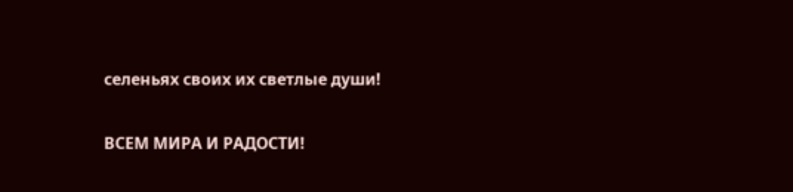селеньях своих их светлые души!

ВСЕМ МИРА И РАДОСТИ!